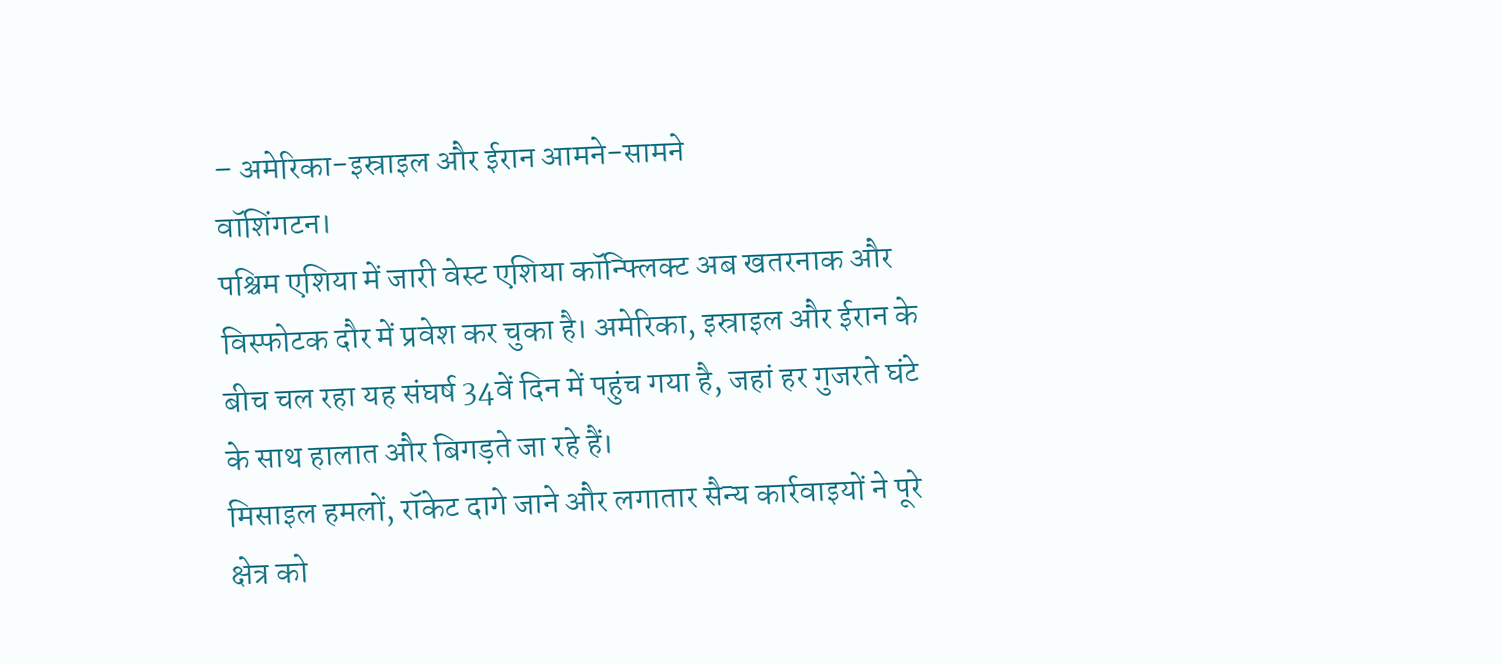– अमेरिका-इस्राइल और ईरान आमने-सामने
वॉशिंगटन।
पश्चिम एशिया में जारी वेस्ट एशिया कॉन्फ्लिक्ट अब खतरनाक और विस्फोटक दौर में प्रवेश कर चुका है। अमेरिका, इस्राइल और ईरान के बीच चल रहा यह संघर्ष 34वें दिन में पहुंच गया है, जहां हर गुजरते घंटे के साथ हालात और बिगड़ते जा रहे हैं।
मिसाइल हमलों, रॉकेट दागे जाने और लगातार सैन्य कार्रवाइयों ने पूरे क्षेत्र को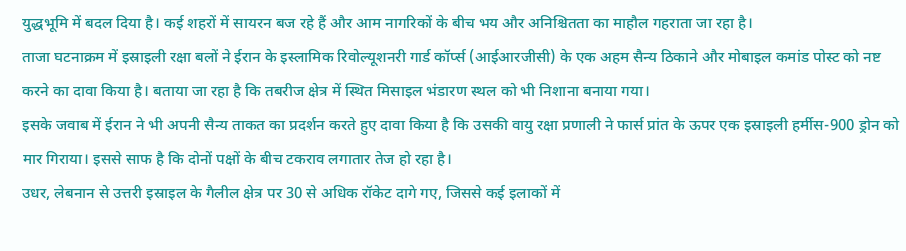युद्धभूमि में बदल दिया है। कई शहरों में सायरन बज रहे हैं और आम नागरिकों के बीच भय और अनिश्चितता का माहौल गहराता जा रहा है।
ताजा घटनाक्रम में इस्राइली रक्षा बलों ने ईरान के इस्लामिक रिवोल्यूशनरी गार्ड कॉर्प्स (आईआरजीसी) के एक अहम सैन्य ठिकाने और मोबाइल कमांड पोस्ट को नष्ट करने का दावा किया है। बताया जा रहा है कि तबरीज क्षेत्र में स्थित मिसाइल भंडारण स्थल को भी निशाना बनाया गया।
इसके जवाब में ईरान ने भी अपनी सैन्य ताकत का प्रदर्शन करते हुए दावा किया है कि उसकी वायु रक्षा प्रणाली ने फार्स प्रांत के ऊपर एक इस्राइली हर्मीस-900 ड्रोन को मार गिराया। इससे साफ है कि दोनों पक्षों के बीच टकराव लगातार तेज हो रहा है।
उधर, लेबनान से उत्तरी इस्राइल के गैलील क्षेत्र पर 30 से अधिक रॉकेट दागे गए, जिससे कई इलाकों में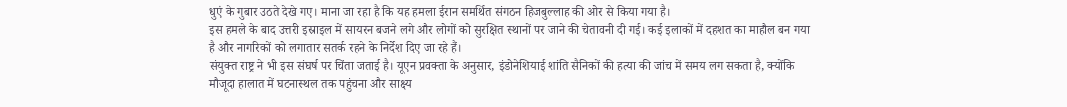धुएं के गुबार उठते देखे गए। माना जा रहा है कि यह हमला ईरान समर्थित संगठन हिजबुल्लाह की ओर से किया गया है।
इस हमले के बाद उत्तरी इस्राइल में सायरन बजने लगे और लोगों को सुरक्षित स्थानों पर जाने की चेतावनी दी गई। कई इलाकों में दहशत का माहौल बन गया है और नागरिकों को लगातार सतर्क रहने के निर्देश दिए जा रहे हैं।
संयुक्त राष्ट्र ने भी इस संघर्ष पर चिंता जताई है। यूएन प्रवक्ता के अनुसार, इंडोनेशियाई शांति सैनिकों की हत्या की जांच में समय लग सकता है, क्योंकि मौजूदा हालात में घटनास्थल तक पहुंचना और साक्ष्य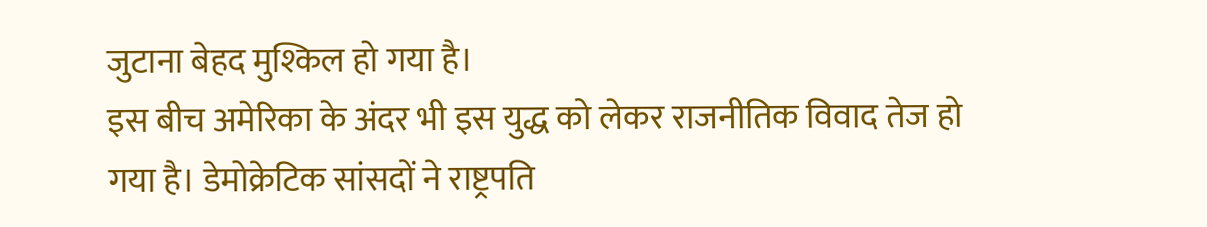जुटाना बेहद मुश्किल हो गया है।
इस बीच अमेरिका के अंदर भी इस युद्ध को लेकर राजनीतिक विवाद तेज हो गया है। डेमोक्रेटिक सांसदों ने राष्ट्रपति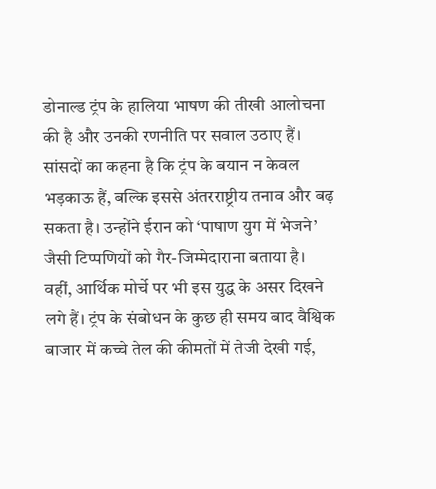डोनाल्ड ट्रंप के हालिया भाषण की तीखी आलोचना की है और उनकी रणनीति पर सवाल उठाए हैं।
सांसदों का कहना है कि ट्रंप के बयान न केवल भड़काऊ हैं, बल्कि इससे अंतरराष्ट्रीय तनाव और बढ़ सकता है। उन्होंने ईरान को ‘पाषाण युग में भेजने’ जैसी टिप्पणियों को गैर-जिम्मेदाराना बताया है।
वहीं, आर्थिक मोर्चे पर भी इस युद्ध के असर दिखने लगे हैं। ट्रंप के संबोधन के कुछ ही समय बाद वैश्विक बाजार में कच्चे तेल की कीमतों में तेजी देखी गई,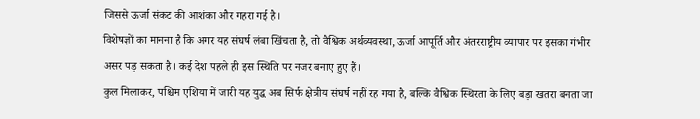जिससे ऊर्जा संकट की आशंका और गहरा गई है।
विशेषज्ञों का मानना है कि अगर यह संघर्ष लंबा खिंचता है, तो वैश्विक अर्थव्यवस्था, ऊर्जा आपूर्ति और अंतरराष्ट्रीय व्यापार पर इसका गंभीर असर पड़ सकता है। कई देश पहले ही इस स्थिति पर नजर बनाए हुए हैं।
कुल मिलाकर, पश्चिम एशिया में जारी यह युद्ध अब सिर्फ क्षेत्रीय संघर्ष नहीं रह गया है, बल्कि वैश्विक स्थिरता के लिए बड़ा खतरा बनता जा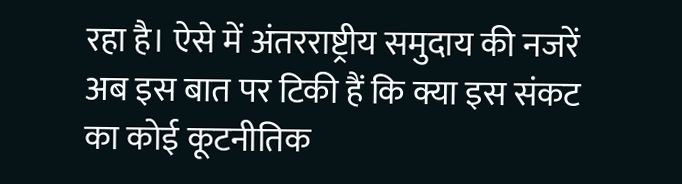रहा है। ऐसे में अंतरराष्ट्रीय समुदाय की नजरें अब इस बात पर टिकी हैं कि क्या इस संकट का कोई कूटनीतिक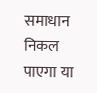समाधान निकल पाएगा या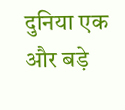दुनिया एक और बड़े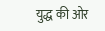युद्ध की ओर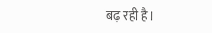बढ़ रही है।